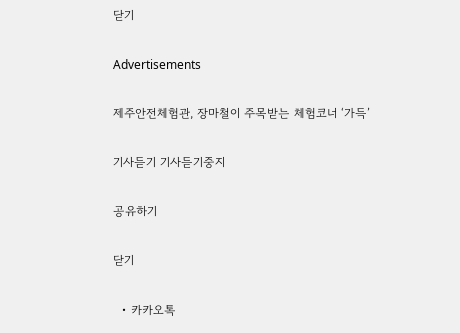닫기

Advertisements

제주안전체험관, 장마철이 주목받는 체험코너 ‘가득’

기사듣기 기사듣기중지

공유하기

닫기

  • 카카오톡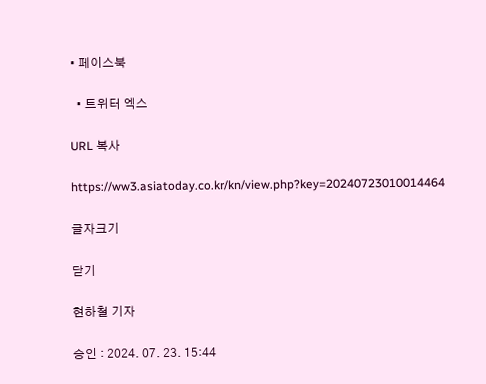• 페이스북

  • 트위터 엑스

URL 복사

https://ww3.asiatoday.co.kr/kn/view.php?key=20240723010014464

글자크기

닫기

현하철 기자

승인 : 2024. 07. 23. 15:44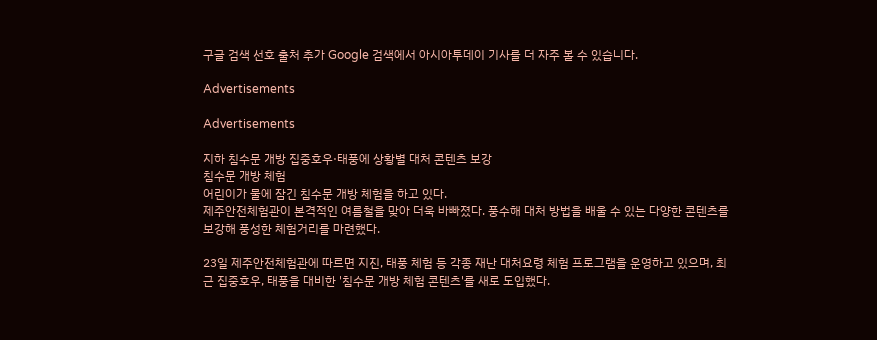구글 검색 선호 출처 추가 Google 검색에서 아시아투데이 기사를 더 자주 볼 수 있습니다.

Advertisements

Advertisements

지하 침수문 개방 집중호우·태풍에 상황별 대처 콘텐츠 보강
침수문 개방 체험
어린이가 물에 잠긴 침수문 개방 체험을 하고 있다.
제주안전체험관이 본격적인 여름철을 맞아 더욱 바빠졌다. 풍수해 대처 방법을 배울 수 있는 다양한 콘텐츠를 보강해 풍성한 체험거리를 마련했다.

23일 제주안전체험관에 따르면 지진, 태풍 체험 등 각종 재난 대처요령 체험 프로그램을 운영하고 있으며, 최근 집중호우, 태풍을 대비한 '침수문 개방 체험 콘텐츠'를 새로 도입했다.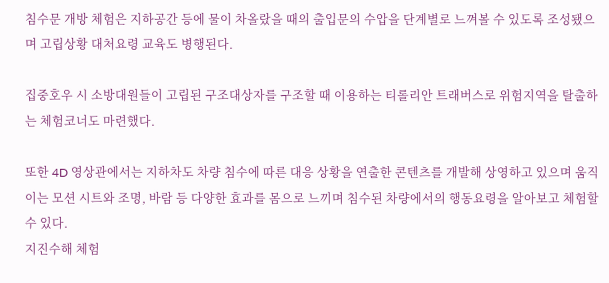침수문 개방 체험은 지하공간 등에 물이 차올랐을 때의 출입문의 수압을 단계별로 느껴볼 수 있도록 조성됐으며 고립상황 대처요령 교육도 병행된다.

집중호우 시 소방대원들이 고립된 구조대상자를 구조할 때 이용하는 티롤리안 트래버스로 위험지역을 탈출하는 체험코너도 마련했다.

또한 4D 영상관에서는 지하차도 차량 침수에 따른 대응 상황을 연출한 콘텐츠를 개발해 상영하고 있으며 움직이는 모션 시트와 조명, 바람 등 다양한 효과를 몸으로 느끼며 침수된 차량에서의 행동요령을 알아보고 체험할 수 있다.
지진수해 체험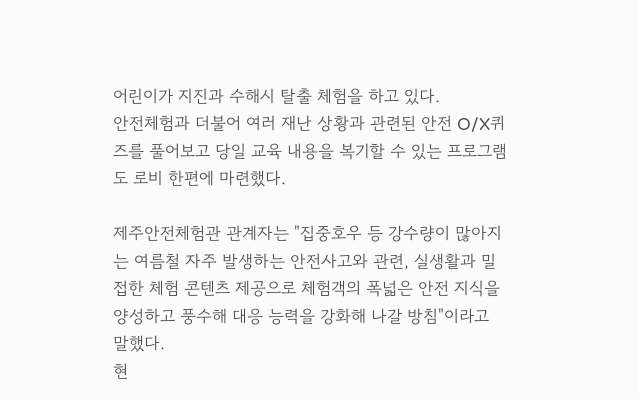어린이가 지진과 수해시 탈출 체험을 하고 있다.
안전체험과 더불어 여러 재난 상황과 관련된 안전 O/X퀴즈를 풀어보고 당일 교육 내용을 복기할 수 있는 프로그램도 로비 한편에 마련했다.

제주안전체험관 관계자는 "집중호우 등 강수량이 많아지는 여름철 자주 발생하는 안전사고와 관련, 실생활과 밀접한 체험 콘텐츠 제공으로 체험객의 폭넓은 안전 지식을 양성하고 풍수해 대응 능력을 강화해 나갈 방침"이라고 말했다.
현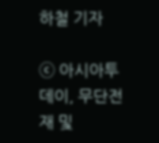하철 기자

ⓒ 아시아투데이, 무단전재 및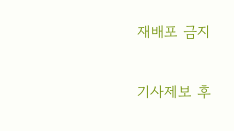재배포 금지

기사제보 후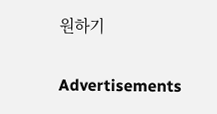원하기

Advertisements